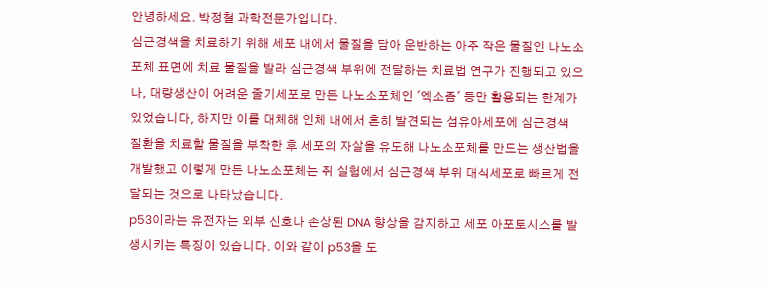안녕하세요. 박정철 과학전문가입니다.
심근경색을 치료하기 위해 세포 내에서 물질을 담아 운반하는 아주 작은 물질인 나노소포체 표면에 치료 물질을 발라 심근경색 부위에 전달하는 치료법 연구가 진행되고 있으나, 대량생산이 어려운 줄기세포로 만든 나노소포체인 '엑소좀' 등만 활용되는 한계가 있었습니다, 하지만 이를 대체해 인체 내에서 흔히 발견되는 섬유아세포에 심근경색 질환을 치료할 물질을 부착한 후 세포의 자살을 유도해 나노소포체를 만드는 생산법을 개발했고 이렇게 만든 나노소포체는 쥐 실험에서 심근경색 부위 대식세포로 빠르게 전달되는 것으로 나타났습니다.
p53이라는 유전자는 외부 신호나 손상된 DNA 향상을 감지하고 세포 아포토시스를 발생시키는 특징이 있습니다. 이와 같이 p53을 도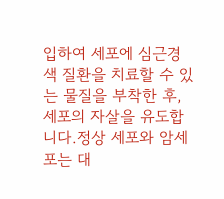입하여 세포에 심근경색 질환을 치료할 수 있는 물질을 부착한 후, 세포의 자살을 유도합니다.정상 세포와 암세포는 대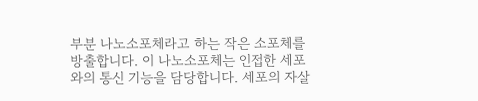부분 나노소포체라고 하는 작은 소포체를 방출합니다. 이 나노소포체는 인접한 세포와의 통신 기능을 담당합니다. 세포의 자살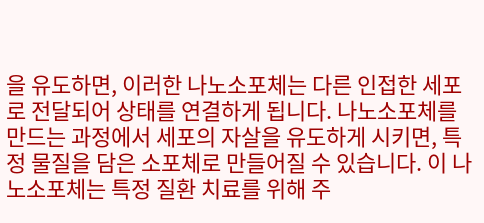을 유도하면, 이러한 나노소포체는 다른 인접한 세포로 전달되어 상태를 연결하게 됩니다. 나노소포체를 만드는 과정에서 세포의 자살을 유도하게 시키면, 특정 물질을 담은 소포체로 만들어질 수 있습니다. 이 나노소포체는 특정 질환 치료를 위해 주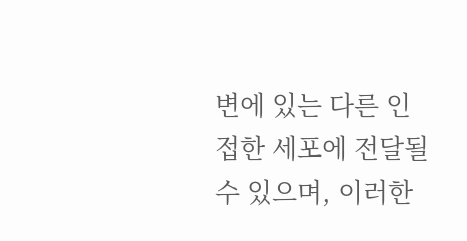변에 있는 다른 인접한 세포에 전달될 수 있으며, 이러한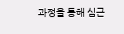과정을 통해 심근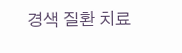경색 질환 치료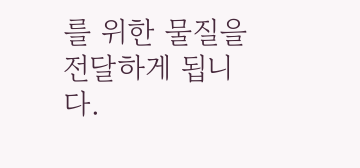를 위한 물질을 전달하게 됩니다.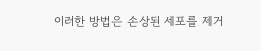이러한 방법은 손상된 세포를 제거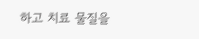하고 치료 물질을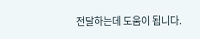전달하는데 도움이 됩니다.